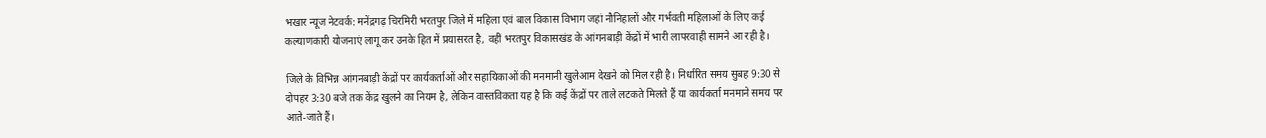भखार न्यूज नेटवर्क: मनेंद्रगढ़ चिरमिरी भरतपुर जिले में महिला एवं बाल विकास विभाग जहां नौनिहालों और गर्भवती महिलाओं के लिए कई कल्याणकारी योजनाएं लागू कर उनके हित में प्रयासरत है, वहीं भरतपुर विकासखंड के आंगनबाड़ी केंद्रों में भारी लापरवाही सामने आ रही है।

जिले के विभिन्न आंगनबाड़ी केंद्रों पर कार्यकर्ताओं और सहायिकाओं की मनमानी खुलेआम देखने को मिल रही है। निर्धारित समय सुबह 9:30 से दोपहर 3:30 बजे तक केंद्र खुलने का नियम है, लेकिन वास्तविकता यह है कि कई केंद्रों पर ताले लटकते मिलते हैं या कार्यकर्ता मनमाने समय पर आते-जाते हैं।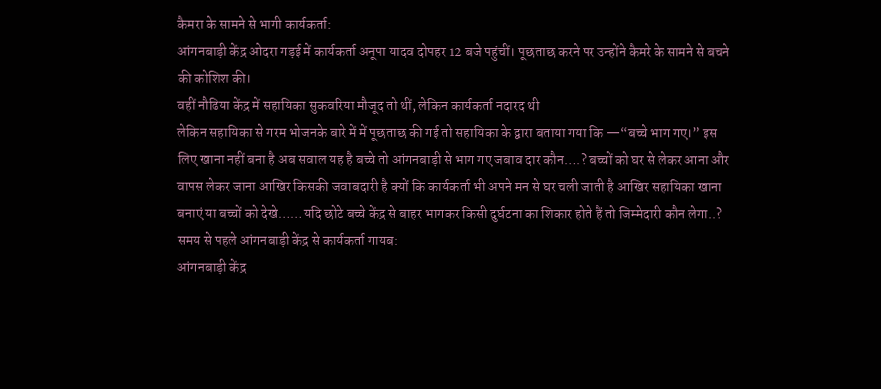कैमरा के सामने से भागी कार्यकर्ता:
आंगनबाड़ी केंद्र ओदरा गड़ई में कार्यकर्ता अनूपा यादव दोपहर 12 बजे पहुंचीं। पूछताछ करने पर उन्होंने कैमरे के सामने से बचने की कोशिश की।
वहीं नौढिया केंद्र में सहायिका सुकवरिया मौजूद तो थीं, लेकिन कार्यकर्ता नदारद थी
लेकिन सहायिका से गरम भोजनके बारे में में पूछताछ की गई तो सहायिका के द्वारा बताया गया कि —“बच्चे भाग गए।” इस लिए खाना नहीं बना है अब सवाल यह है बच्चे तो आंगनबाड़ी से भाग गए जबाव दार कौन….? बच्चों को घर से लेकर आना और वापस लेकर जाना आखिर किसकी जवाबदारी है क्यों कि कार्यकर्ता भी अपने मन से घर चली जाती है आखिर सहायिका खाना बनाएं या बच्चों को देखे……यदि छोटे बच्चे केंद्र से बाहर भागकर किसी दुर्घटना का शिकार होते हैं तो जिम्मेदारी कौन लेगा..?
समय से पहले आंगनबाड़ी केंद्र से कार्यकर्ता गायब:
आंगनबाड़ी केंद्र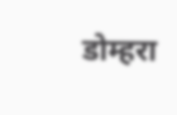डोम्हरा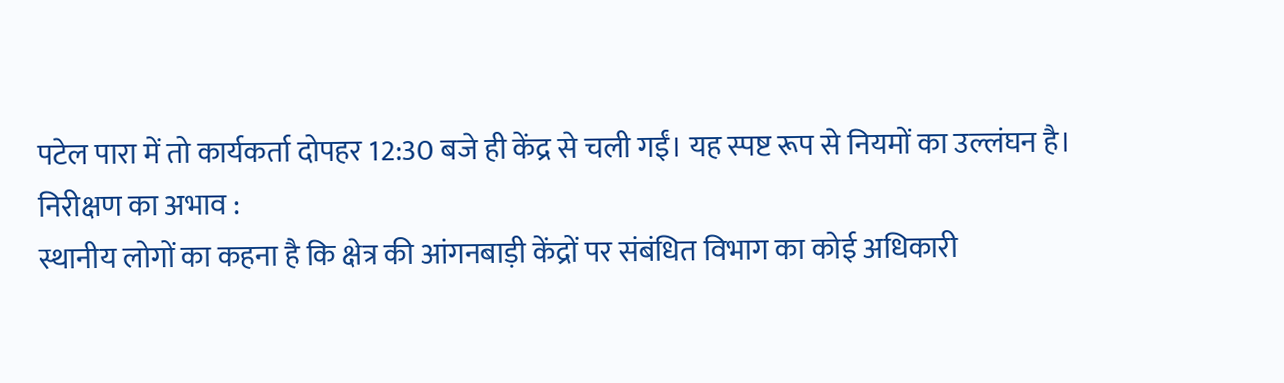पटेल पारा में तो कार्यकर्ता दोपहर 12:30 बजे ही केंद्र से चली गईं। यह स्पष्ट रूप से नियमों का उल्लंघन है।
निरीक्षण का अभाव :
स्थानीय लोगों का कहना है कि क्षेत्र की आंगनबाड़ी केंद्रों पर संबंधित विभाग का कोई अधिकारी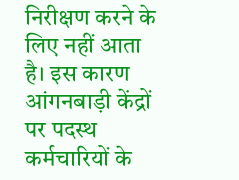निरीक्षण करने के लिए नहीं आता है। इस कारण आंगनबाड़ी केंद्रों पर पदस्थ कर्मचारियों के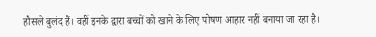हौसले बुलंद हैं। वहीं इनके द्वारा बच्चों को खाने के लिए पोषण आहार नहीं बनाया जा रहा है।